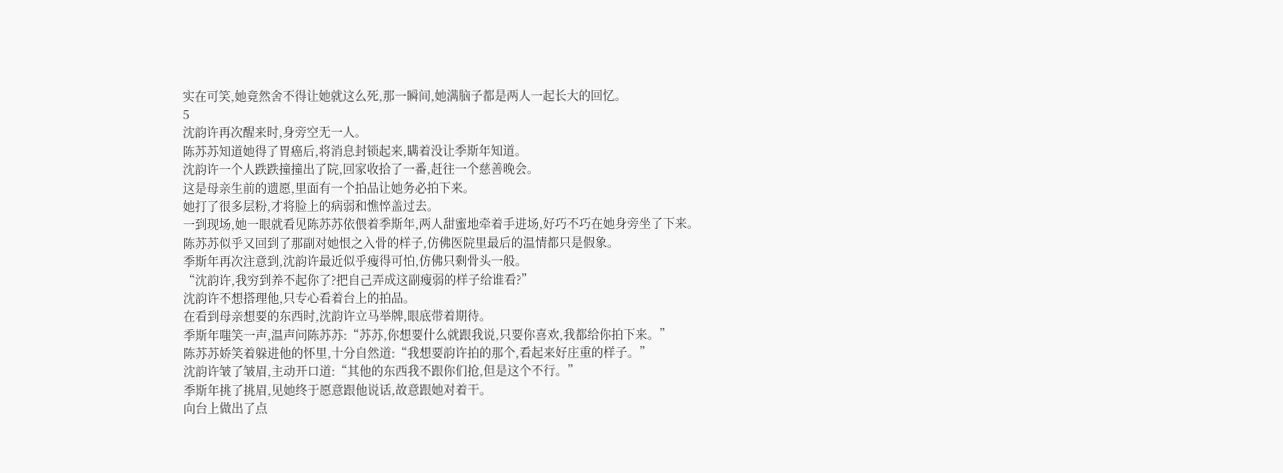实在可笑,她竟然舍不得让她就这么死,那一瞬间,她满脑子都是两人一起长大的回忆。
5
沈韵许再次醒来时,身旁空无一人。
陈苏苏知道她得了胃癌后,将消息封锁起来,瞒着没让季斯年知道。
沈韵许一个人跌跌撞撞出了院,回家收拾了一番,赶往一个慈善晚会。
这是母亲生前的遗愿,里面有一个拍品让她务必拍下来。
她打了很多层粉,才将脸上的病弱和憔悴盖过去。
一到现场,她一眼就看见陈苏苏依偎着季斯年,两人甜蜜地牵着手进场,好巧不巧在她身旁坐了下来。
陈苏苏似乎又回到了那副对她恨之入骨的样子,仿佛医院里最后的温情都只是假象。
季斯年再次注意到,沈韵许最近似乎瘦得可怕,仿佛只剩骨头一般。
“沈韵许,我穷到养不起你了?把自己弄成这副瘦弱的样子给谁看?”
沈韵许不想搭理他,只专心看着台上的拍品。
在看到母亲想要的东西时,沈韵许立马举牌,眼底带着期待。
季斯年嗤笑一声,温声问陈苏苏:“苏苏,你想要什么就跟我说,只要你喜欢,我都给你拍下来。”
陈苏苏娇笑着躲进他的怀里,十分自然道:“我想要韵许拍的那个,看起来好庄重的样子。”
沈韵许皱了皱眉,主动开口道:“其他的东西我不跟你们抢,但是这个不行。”
季斯年挑了挑眉,见她终于愿意跟他说话,故意跟她对着干。
向台上做出了点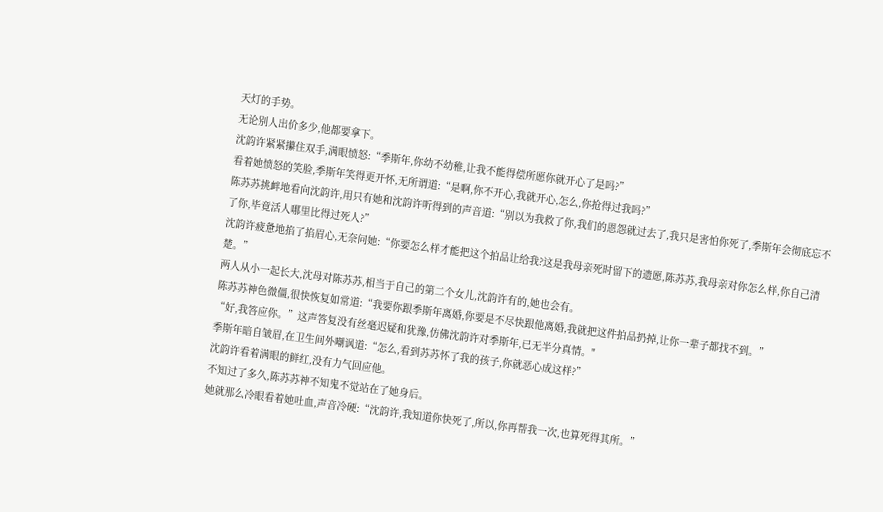天灯的手势。
无论别人出价多少,他都要拿下。
沈韵许紧紧攥住双手,满眼愤怒:“季斯年,你幼不幼稚,让我不能得偿所愿你就开心了是吗?”
看着她愤怒的笑脸,季斯年笑得更开怀,无所谓道:“是啊,你不开心,我就开心,怎么,你抢得过我吗?”
陈苏苏挑衅地看向沈韵许,用只有她和沈韵许听得到的声音道:“别以为我救了你,我们的恩怨就过去了,我只是害怕你死了,季斯年会彻底忘不了你,毕竟活人哪里比得过死人?”
沈韵许疲惫地掐了掐眉心,无奈问她:“你要怎么样才能把这个拍品让给我?这是我母亲死时留下的遗愿,陈苏苏,我母亲对你怎么样,你自己清楚。”
两人从小一起长大,沈母对陈苏苏,相当于自己的第二个女儿,沈韵许有的,她也会有。
陈苏苏神色微僵,很快恢复如常道:“我要你跟季斯年离婚,你要是不尽快跟他离婚,我就把这件拍品扔掉,让你一辈子都找不到。”
“好,我答应你。”这声答复没有丝毫迟疑和犹豫,仿佛沈韵许对季斯年,已无半分真情。"
季斯年暗自皱眉,在卫生间外嘲讽道:“怎么,看到苏苏怀了我的孩子,你就恶心成这样?”
沈韵许看着满眼的鲜红,没有力气回应他。
不知过了多久,陈苏苏神不知鬼不觉站在了她身后。
她就那么冷眼看着她吐血,声音冷硬:“沈韵许,我知道你快死了,所以,你再帮我一次,也算死得其所。”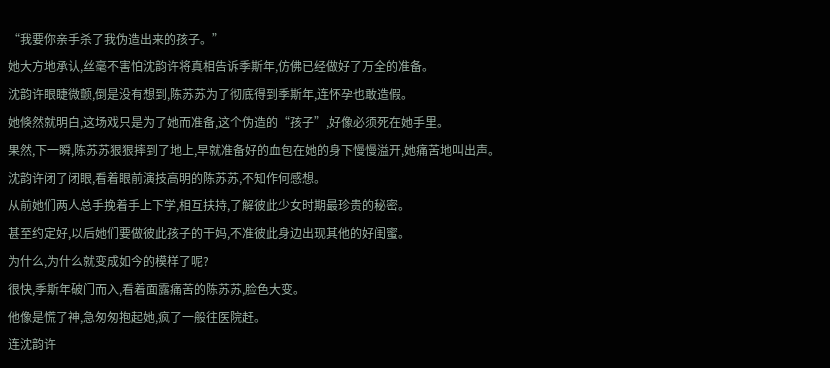“我要你亲手杀了我伪造出来的孩子。”
她大方地承认,丝毫不害怕沈韵许将真相告诉季斯年,仿佛已经做好了万全的准备。
沈韵许眼睫微颤,倒是没有想到,陈苏苏为了彻底得到季斯年,连怀孕也敢造假。
她倏然就明白,这场戏只是为了她而准备,这个伪造的“孩子”,好像必须死在她手里。
果然,下一瞬,陈苏苏狠狠摔到了地上,早就准备好的血包在她的身下慢慢溢开,她痛苦地叫出声。
沈韵许闭了闭眼,看着眼前演技高明的陈苏苏,不知作何感想。
从前她们两人总手挽着手上下学,相互扶持,了解彼此少女时期最珍贵的秘密。
甚至约定好,以后她们要做彼此孩子的干妈,不准彼此身边出现其他的好闺蜜。
为什么,为什么就变成如今的模样了呢?
很快,季斯年破门而入,看着面露痛苦的陈苏苏,脸色大变。
他像是慌了神,急匆匆抱起她,疯了一般往医院赶。
连沈韵许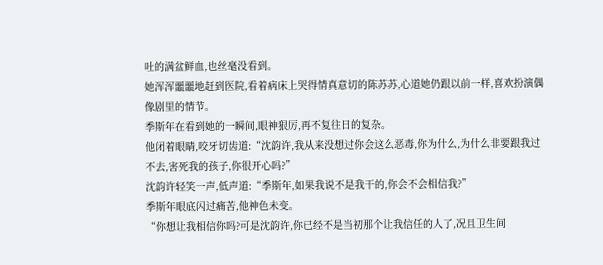吐的满盆鲜血,也丝毫没看到。
她浑浑噩噩地赶到医院,看着病床上哭得情真意切的陈苏苏,心道她仍跟以前一样,喜欢扮演偶像剧里的情节。
季斯年在看到她的一瞬间,眼神狠厉,再不复往日的复杂。
他闭着眼睛,咬牙切齿道:“沈韵许,我从来没想过你会这么恶毒,你为什么,为什么非要跟我过不去,害死我的孩子,你很开心吗?”
沈韵许轻笑一声,低声道:“季斯年,如果我说不是我干的,你会不会相信我?”
季斯年眼底闪过痛苦,他神色未变。
“你想让我相信你吗?可是沈韵许,你已经不是当初那个让我信任的人了,况且卫生间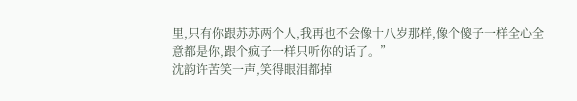里,只有你跟苏苏两个人,我再也不会像十八岁那样,像个傻子一样全心全意都是你,跟个疯子一样只听你的话了。”
沈韵许苦笑一声,笑得眼泪都掉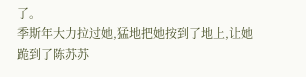了。
季斯年大力拉过她,猛地把她按到了地上,让她跪到了陈苏苏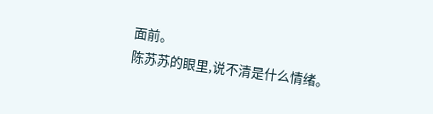面前。
陈苏苏的眼里,说不清是什么情绪。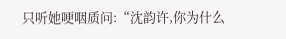只听她哽咽质问:“沈韵许,你为什么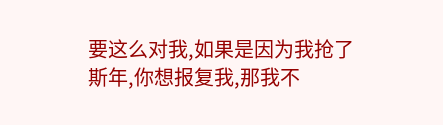要这么对我,如果是因为我抢了斯年,你想报复我,那我不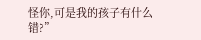怪你,可是我的孩子有什么错?”